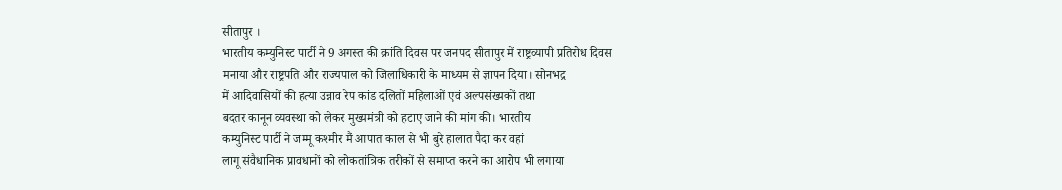सीतापुर ।
भारतीय कम्युनिस्ट पार्टी ने 9 अगस्त की क्रांति दिवस पर जनपद सीतापुर में राष्ट्रव्यापी प्रतिरोध दिवस
मनाया और राष्ट्रपति और राज्यपाल को जिलाधिकारी के माध्यम से ज्ञापन दिया। सोनभद्र
में आदिवासियों की हत्या उन्नाव रेप कांड दलितों महिलाओं एवं अल्पसंख्यकों तथा
बदतर कानून व्यवस्था को लेकर मुख्यमंत्री को हटाए जाने की मांग की। भारतीय
कम्युनिस्ट पार्टी ने जम्मू कश्मीर मैं आपात काल से भी बुरे हालात पैदा कर वहां
लागू संवैधानिक प्रावधानों को लोकतांत्रिक तरीकों से समाप्त करने का आरोप भी लगाया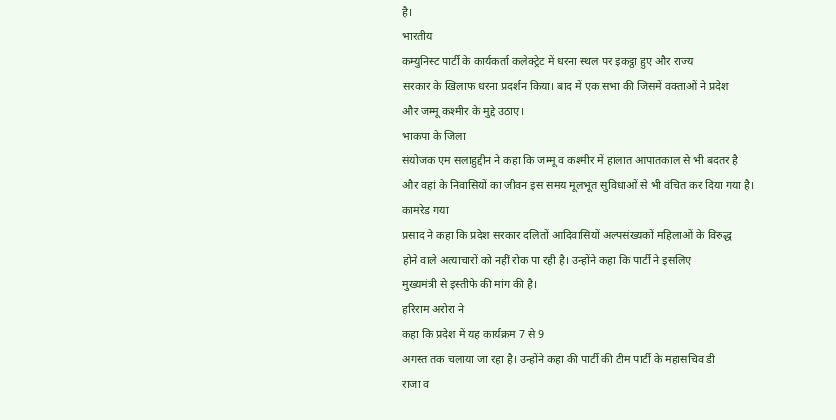है।
भारतीय
कम्युनिस्ट पार्टी के कार्यकर्ता कलेक्ट्रेट में धरना स्थल पर इकट्ठा हुए और राज्य
सरकार के खिलाफ धरना प्रदर्शन किया। बाद में एक सभा की जिसमें वक्ताओं ने प्रदेश
और जम्मू कश्मीर के मुद्दे उठाए।
भाकपा के जिला
संयोजक एम सलाहुद्दीन ने कहा कि जम्मू व कश्मीर में हालात आपातकाल से भी बदतर है
और वहां के निवासियों का जीवन इस समय मूलभूत सुविधाओं से भी वंचित कर दिया गया है।
कामरेड गया
प्रसाद ने कहा कि प्रदेश सरकार दलितों आदिवासियों अल्पसंख्यकों महिलाओं के विरुद्ध
होने वाले अत्याचारों को नहीं रोक पा रही है। उन्होंने कहा कि पार्टी ने इसलिए
मुख्यमंत्री से इस्तीफे की मांग की है।
हरिराम अरोरा ने
कहा कि प्रदेश में यह कार्यक्रम 7 से 9
अगस्त तक चलाया जा रहा है। उन्होंने कहा की पार्टी की टीम पार्टी के महासचिव डी
राजा व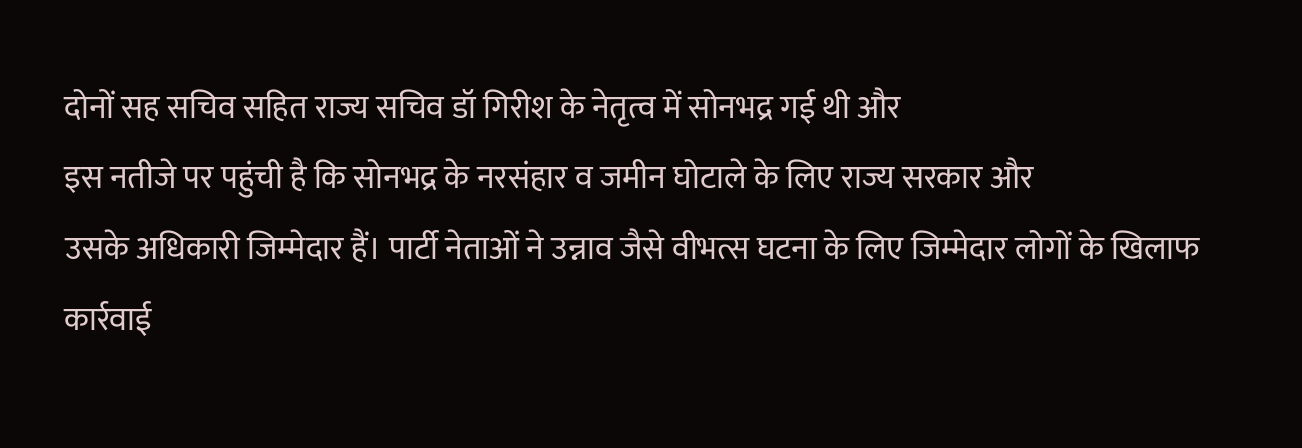दोनों सह सचिव सहित राज्य सचिव डॉ गिरीश के नेतृत्व में सोनभद्र गई थी और
इस नतीजे पर पहुंची है कि सोनभद्र के नरसंहार व जमीन घोटाले के लिए राज्य सरकार और
उसके अधिकारी जिम्मेदार हैं। पार्टी नेताओं ने उन्नाव जैसे वीभत्स घटना के लिए जिम्मेदार लोगों के खिलाफ
कार्रवाई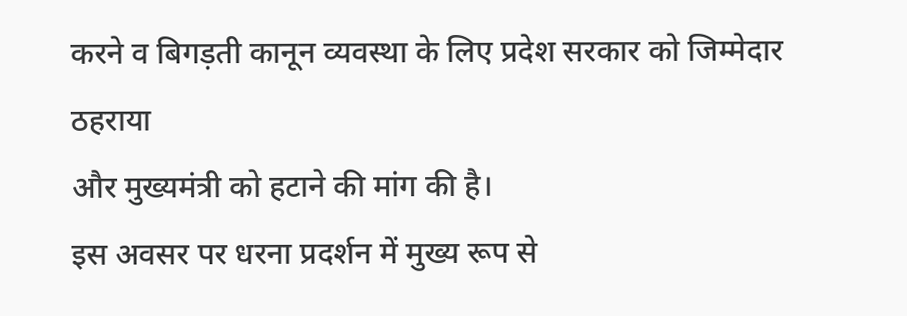करने व बिगड़ती कानून व्यवस्था के लिए प्रदेश सरकार को जिम्मेदार ठहराया
और मुख्यमंत्री को हटाने की मांग की है।
इस अवसर पर धरना प्रदर्शन में मुख्य रूप से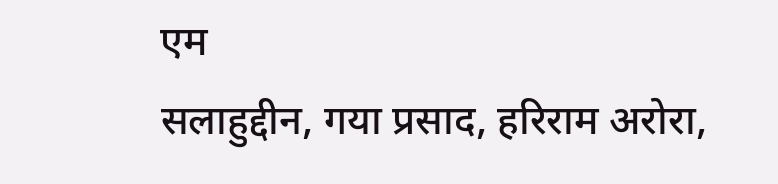एम
सलाहुद्दीन, गया प्रसाद, हरिराम अरोरा,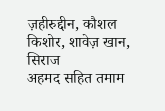ज़हीरुद्दीन, कौशल किशोर, शावेज़ खान, सिराज
अहमद सहित तमाम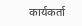कार्यकर्ता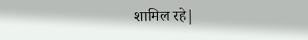शामिल रहे|